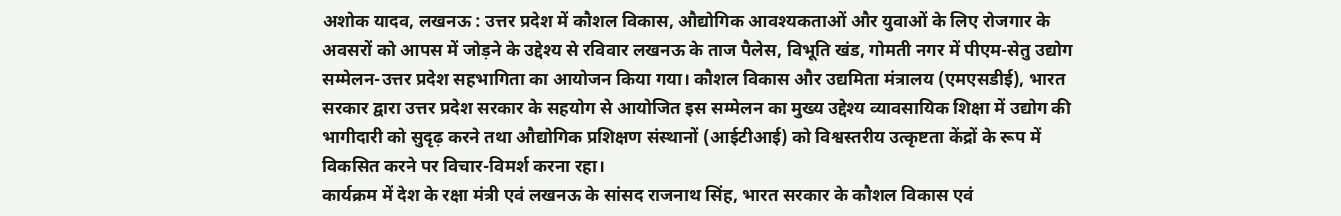अशोक यादव, लखनऊ : उत्तर प्रदेश में कौशल विकास, औद्योगिक आवश्यकताओं और युवाओं के लिए रोजगार के अवसरों को आपस में जोड़ने के उद्देश्य से रविवार लखनऊ के ताज पैलेस, विभूति खंड, गोमती नगर में पीएम-सेतु उद्योग सम्मेलन-उत्तर प्रदेश सहभागिता का आयोजन किया गया। कौशल विकास और उद्यमिता मंत्रालय (एमएसडीई), भारत सरकार द्वारा उत्तर प्रदेश सरकार के सहयोग से आयोजित इस सम्मेलन का मुख्य उद्देश्य व्यावसायिक शिक्षा में उद्योग की भागीदारी को सुदृढ़ करने तथा औद्योगिक प्रशिक्षण संस्थानों (आईटीआई) को विश्वस्तरीय उत्कृष्टता केंद्रों के रूप में विकसित करने पर विचार-विमर्श करना रहा।
कार्यक्रम में देश के रक्षा मंत्री एवं लखनऊ के सांसद राजनाथ सिंह, भारत सरकार के कौशल विकास एवं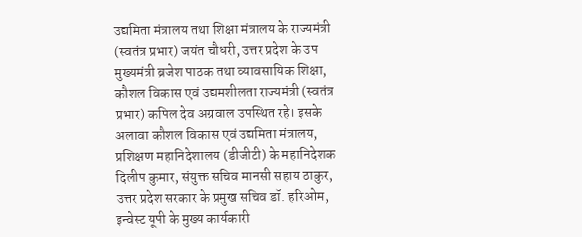उद्यमिता मंत्रालय तथा शिक्षा मंत्रालय के राज्यमंत्री (स्वतंत्र प्रभार) जयंत चौधरी, उत्तर प्रदेश के उप मुख्यमंत्री ब्रजेश पाठक तथा व्यावसायिक शिक्षा, कौशल विकास एवं उद्यमशीलता राज्यमंत्री (स्वतंत्र प्रभार) कपिल देव अग्रवाल उपस्थित रहे। इसके अलावा कौशल विकास एवं उद्यमिता मंत्रालय, प्रशिक्षण महानिदेशालय (डीजीटी) के महानिदेशक दिलीप कुमार, संयुक्त सचिव मानसी सहाय ठाकुर, उत्तर प्रदेश सरकार के प्रमुख सचिव डॉ. हरिओम, इन्वेस्ट यूपी के मुख्य कार्यकारी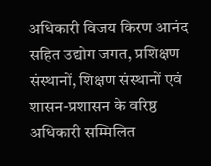अधिकारी विजय किरण आनंद सहित उद्योग जगत, प्रशिक्षण संस्थानों, शिक्षण संस्थानों एवं शासन-प्रशासन के वरिष्ठ अधिकारी सम्मिलित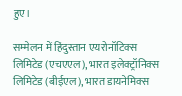हुए।

सम्मेलन में हिंदुस्तान एयरोनॉटिक्स लिमिटेड (एचएएल), भारत इलेक्ट्रॉनिक्स लिमिटेड (बीईएल), भारत डायनेमिक्स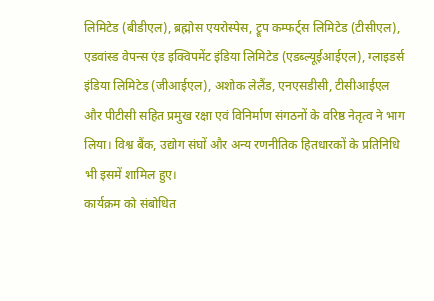लिमिटेड (बीडीएल), ब्रह्मोस एयरोस्पेस, ट्रूप कम्फर्ट्स लिमिटेड (टीसीएल), एडवांस्ड वेपन्स एंड इक्विपमेंट इंडिया लिमिटेड (एडब्ल्यूईआईएल), ग्लाइडर्स इंडिया लिमिटेड (जीआईएल), अशोक लेलैंड, एनएसडीसी, टीसीआईएल और पीटीसी सहित प्रमुख रक्षा एवं विनिर्माण संगठनों के वरिष्ठ नेतृत्व ने भाग लिया। विश्व बैंक, उद्योग संघों और अन्य रणनीतिक हितधारकों के प्रतिनिधि भी इसमें शामिल हुए।
कार्यक्रम को संबोधित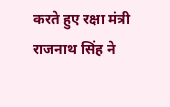करते हुए रक्षा मंत्री राजनाथ सिंह ने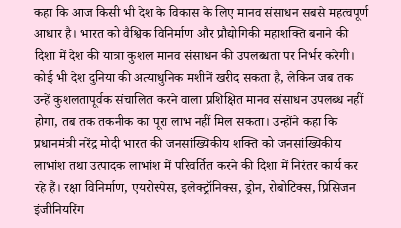कहा कि आज किसी भी देश के विकास के लिए मानव संसाधन सबसे महत्वपूर्ण आधार है। भारत को वैश्विक विनिर्माण और प्रौद्योगिकी महाशक्ति बनाने की दिशा में देश की यात्रा कुशल मानव संसाधन की उपलब्धता पर निर्भर करेगी। कोई भी देश दुनिया की अत्याधुनिक मशीनें खरीद सकता है, लेकिन जब तक उन्हें कुशलतापूर्वक संचालित करने वाला प्रशिक्षित मानव संसाधन उपलब्ध नहीं होगा, तब तक तकनीक का पूरा लाभ नहीं मिल सकता। उन्होंने कहा कि प्रधानमंत्री नरेंद्र मोदी भारत की जनसांख्यिकीय शक्ति को जनसांख्यिकीय लाभांश तथा उत्पादक लाभांश में परिवर्तित करने की दिशा में निरंतर कार्य कर रहे हैं। रक्षा विनिर्माण, एयरोस्पेस, इलेक्ट्रॉनिक्स, ड्रोन, रोबोटिक्स, प्रिसिजन इंजीनियरिंग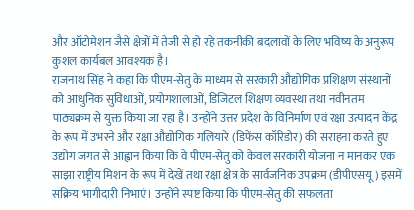और ऑटोमेशन जैसे क्षेत्रों में तेजी से हो रहे तकनीकी बदलावों के लिए भविष्य के अनुरूप कुशल कार्यबल आवश्यक है।
राजनाथ सिंह ने कहा कि पीएम-सेतु के माध्यम से सरकारी औद्योगिक प्रशिक्षण संस्थानों को आधुनिक सुविधाओं, प्रयोगशालाओं, डिजिटल शिक्षण व्यवस्था तथा नवीनतम पाठ्यक्रम से युक्त किया जा रहा है। उन्होंने उत्तर प्रदेश के विनिर्माण एवं रक्षा उत्पादन केंद्र के रूप में उभरने और रक्षा औद्योगिक गलियारे (डिफेंस कॉरिडोर) की सराहना करते हुए उद्योग जगत से आह्वान किया कि वे पीएम-सेतु को केवल सरकारी योजना न मानकर एक साझा राष्ट्रीय मिशन के रूप में देखें तथा रक्षा क्षेत्र के सार्वजनिक उपक्रम (डीपीएसयू) इसमें सक्रिय भागीदारी निभाएं। उन्होंने स्पष्ट किया कि पीएम-सेतु की सफलता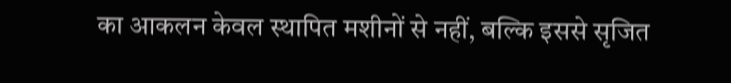का आकलन केवल स्थापित मशीनों से नहीं, बल्कि इससे सृजित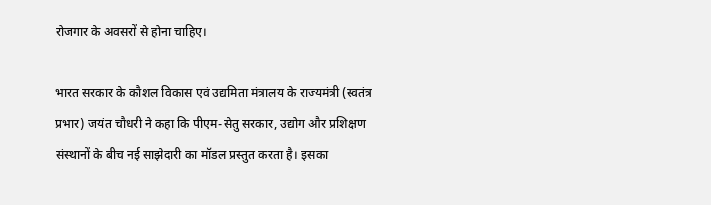रोजगार के अवसरों से होना चाहिए।

भारत सरकार के कौशल विकास एवं उद्यमिता मंत्रालय के राज्यमंत्री (स्वतंत्र प्रभार) जयंत चौधरी ने कहा कि पीएम-सेतु सरकार, उद्योग और प्रशिक्षण संस्थानों के बीच नई साझेदारी का मॉडल प्रस्तुत करता है। इसका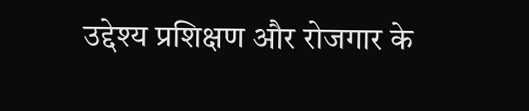उद्देश्य प्रशिक्षण और रोजगार के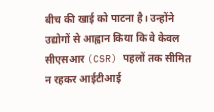बीच की खाई को पाटना है। उन्होंने उद्योगों से आह्वान किया कि वे केवल सीएसआर (CSR) पहलों तक सीमित न रहकर आईटीआई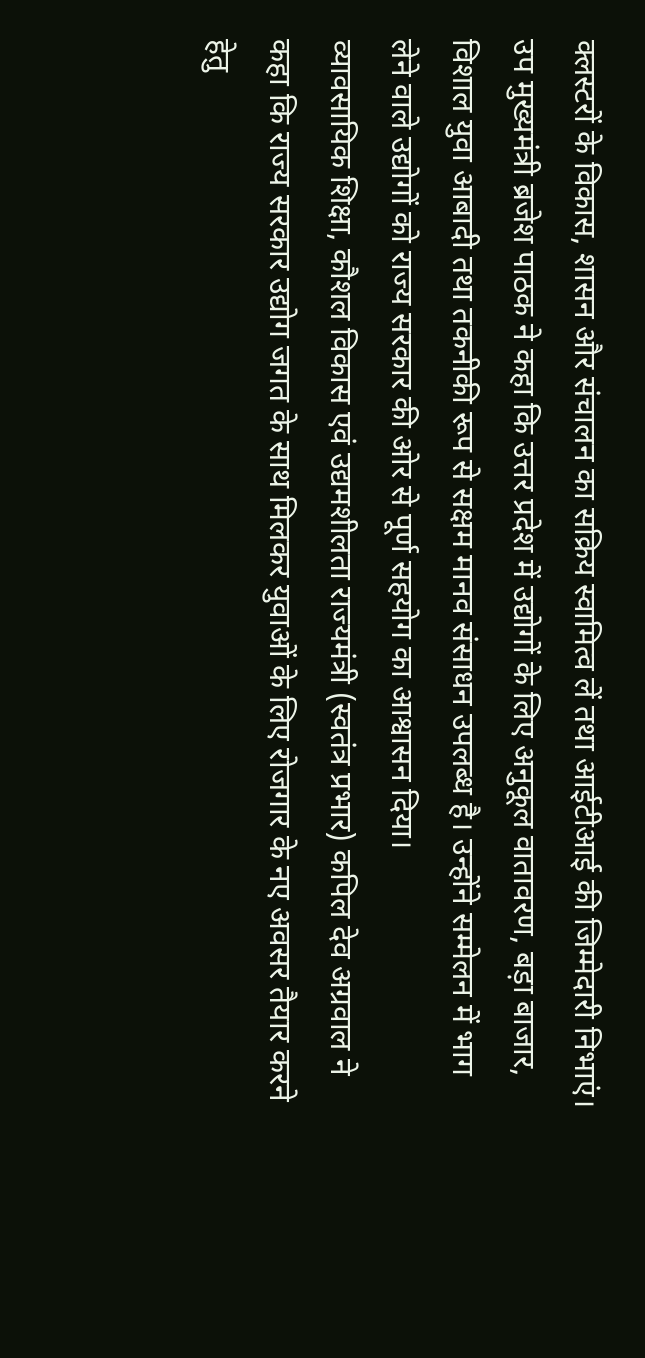क्लस्टरों के विकास, शासन और संचालन का सक्रिय स्वामित्व लें तथा आईटीआई की जिम्मेदारी निभाएं।
उप मुख्यमंत्री ब्रजेश पाठक ने कहा कि उत्तर प्रदेश में उद्योगों के लिए अनुकूल वातावरण, बड़ा बाजार, विशाल युवा आबादी तथा तकनीकी रूप से सक्षम मानव संसाधन उपलब्ध है। उन्होंने सम्मेलन में भाग लेने वाले उद्योगों को राज्य सरकार की ओर से पूर्ण सहयोग का आश्वासन दिया।
व्यावसायिक शिक्षा, कौशल विकास एवं उद्यमशीलता राज्यमंत्री (स्वतंत्र प्रभार) कपिल देव अग्रवाल ने कहा कि राज्य सरकार उद्योग जगत के साथ मिलकर युवाओं के लिए रोजगार के नए अवसर तैयार करने हेतु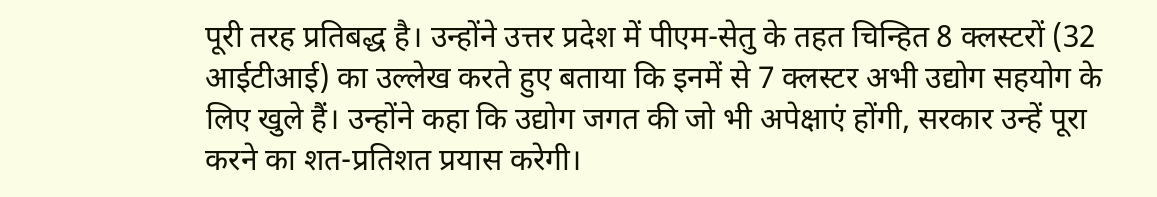पूरी तरह प्रतिबद्ध है। उन्होंने उत्तर प्रदेश में पीएम-सेतु के तहत चिन्हित 8 क्लस्टरों (32 आईटीआई) का उल्लेख करते हुए बताया कि इनमें से 7 क्लस्टर अभी उद्योग सहयोग के लिए खुले हैं। उन्होंने कहा कि उद्योग जगत की जो भी अपेक्षाएं होंगी, सरकार उन्हें पूरा करने का शत-प्रतिशत प्रयास करेगी।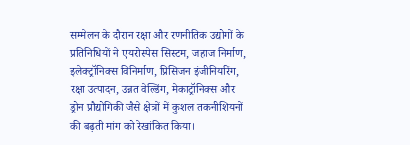सम्मेलन के दौरान रक्षा और रणनीतिक उद्योगों के प्रतिनिधियों ने एयरोस्पेस सिस्टम, जहाज निर्माण, इलेक्ट्रॉनिक्स विनिर्माण, प्रिसिजन इंजीनियरिंग, रक्षा उत्पादन, उन्नत वेल्डिंग, मेकाट्रॉनिक्स और ड्रोन प्रौद्योगिकी जैसे क्षेत्रों में कुशल तकनीशियनों की बढ़ती मांग को रेखांकित किया।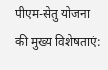पीएम-सेतु योजना की मुख्य विशेषताएं: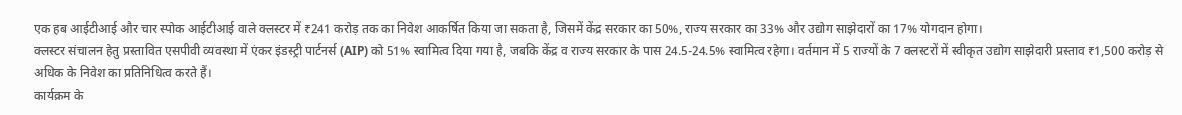एक हब आईटीआई और चार स्पोक आईटीआई वाले क्लस्टर में ₹241 करोड़ तक का निवेश आकर्षित किया जा सकता है, जिसमें केंद्र सरकार का 50%, राज्य सरकार का 33% और उद्योग साझेदारों का 17% योगदान होगा।
क्लस्टर संचालन हेतु प्रस्तावित एसपीवी व्यवस्था में एंकर इंडस्ट्री पार्टनर्स (AIP) को 51% स्वामित्व दिया गया है, जबकि केंद्र व राज्य सरकार के पास 24.5-24.5% स्वामित्व रहेगा। वर्तमान में 5 राज्यों के 7 क्लस्टरों में स्वीकृत उद्योग साझेदारी प्रस्ताव ₹1,500 करोड़ से अधिक के निवेश का प्रतिनिधित्व करते हैं।
कार्यक्रम के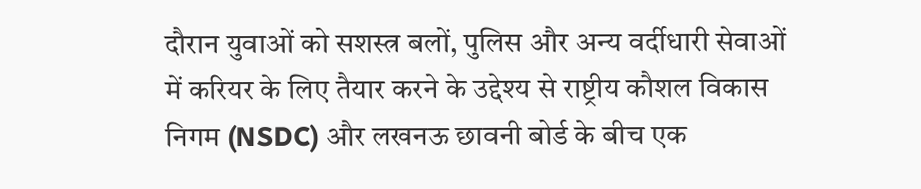दौरान युवाओं को सशस्त्र बलों, पुलिस और अन्य वर्दीधारी सेवाओं में करियर के लिए तैयार करने के उद्देश्य से राष्ट्रीय कौशल विकास निगम (NSDC) और लखनऊ छावनी बोर्ड के बीच एक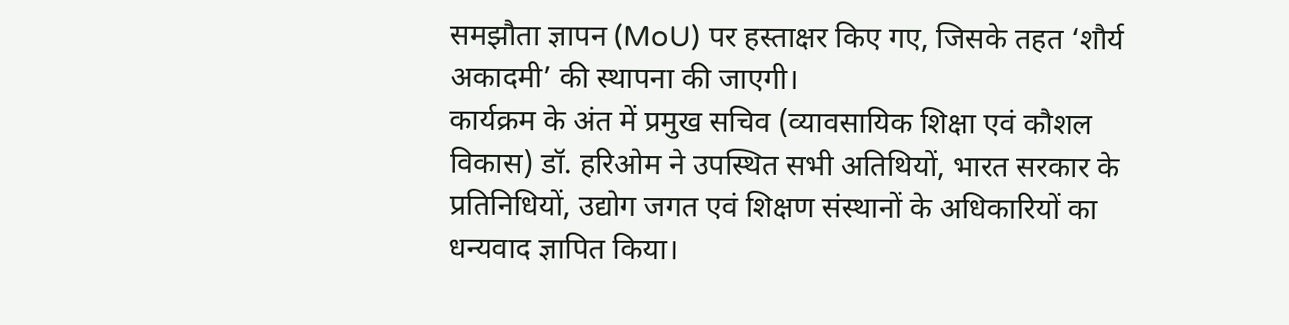समझौता ज्ञापन (MoU) पर हस्ताक्षर किए गए, जिसके तहत ‘शौर्य अकादमी’ की स्थापना की जाएगी।
कार्यक्रम के अंत में प्रमुख सचिव (व्यावसायिक शिक्षा एवं कौशल विकास) डॉ. हरिओम ने उपस्थित सभी अतिथियों, भारत सरकार के प्रतिनिधियों, उद्योग जगत एवं शिक्षण संस्थानों के अधिकारियों का धन्यवाद ज्ञापित किया।